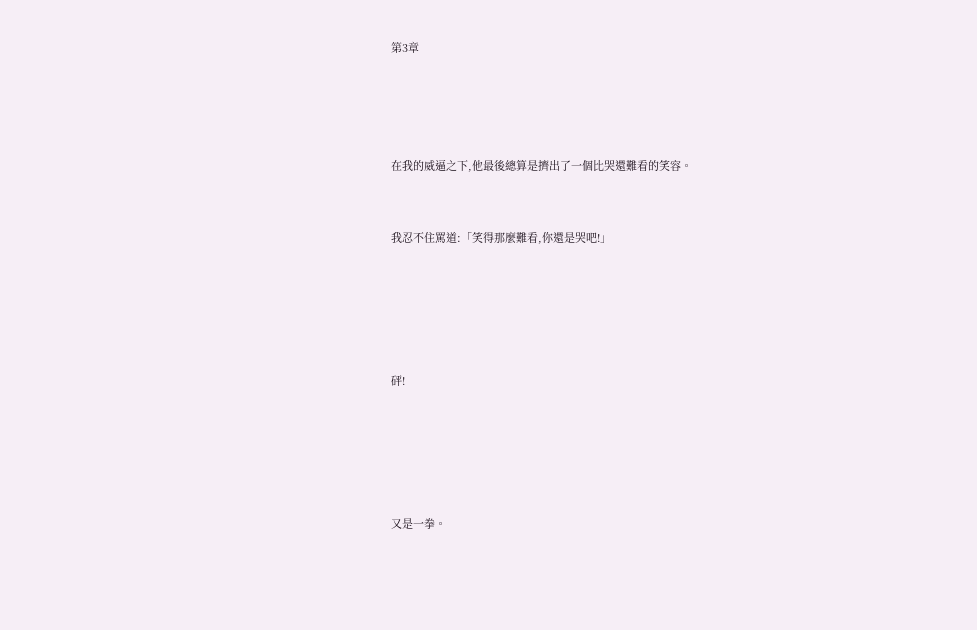第3章




在我的威逼之下,他最後總算是擠出了一個比哭還難看的笑容。


我忍不住罵道:「笑得那麼難看,你還是哭吧!」





砰!





又是一拳。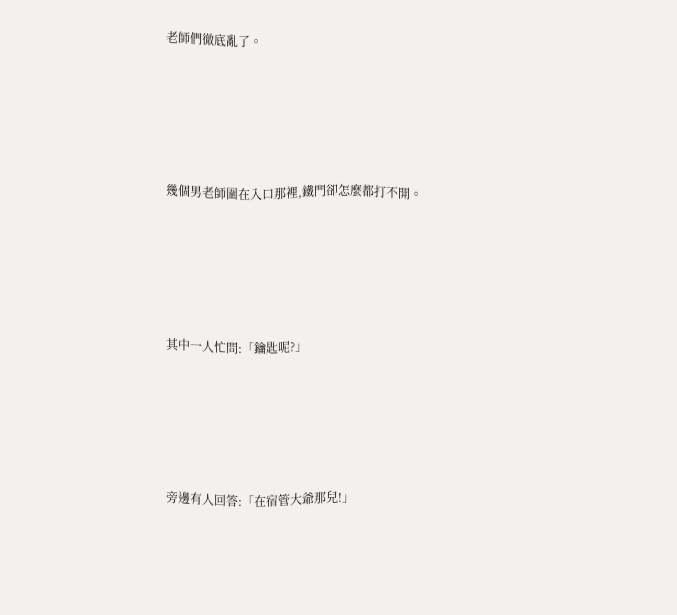老師們徹底亂了。





幾個男老師圍在入口那裡,鐵門卻怎麼都打不開。





其中一人忙問:「鑰匙呢?」





旁邊有人回答:「在宿管大爺那兒!」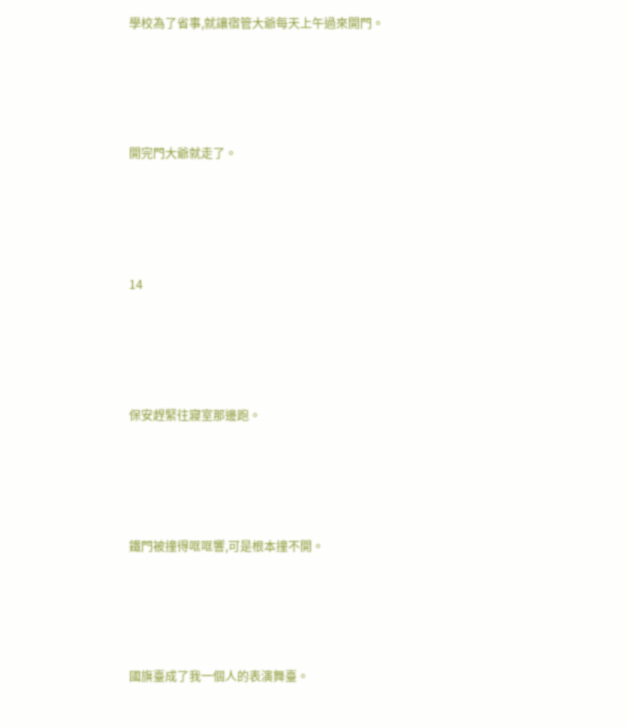學校為了省事,就讓宿管大爺每天上午過來開門。





開完門大爺就走了。





14





保安趕緊往寢室那邊跑。





鐵門被撞得哐哐響,可是根本撞不開。





國旗臺成了我一個人的表演舞臺。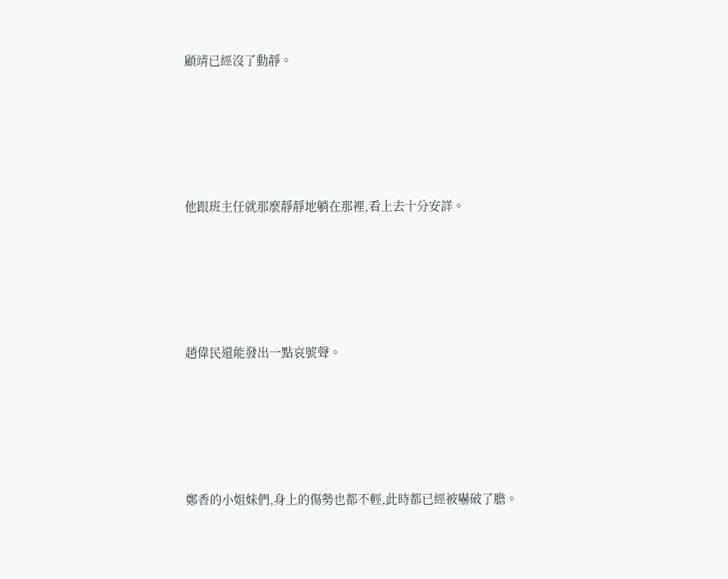顧靖已經沒了動靜。





他跟班主任就那麼靜靜地躺在那裡,看上去十分安詳。





趙偉民還能發出一點哀號聲。





鄭香的小姐妹們,身上的傷勢也都不輕,此時都已經被嚇破了膽。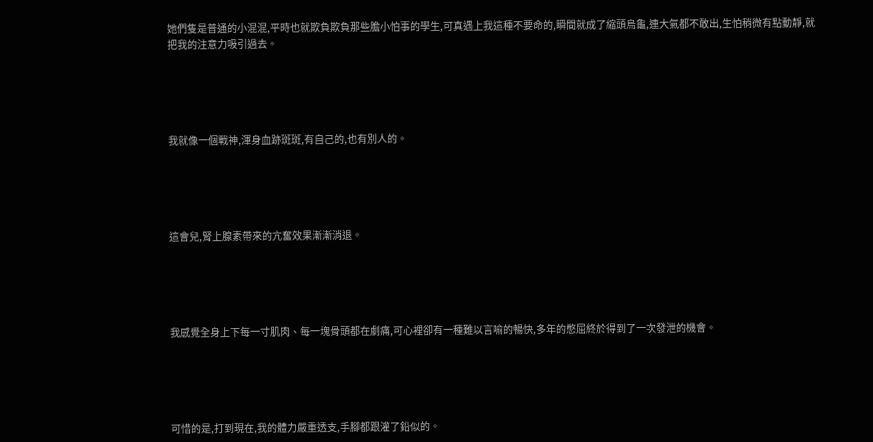她們隻是普通的小混混,平時也就欺負欺負那些膽小怕事的學生,可真遇上我這種不要命的,瞬間就成了縮頭烏龜,連大氣都不敢出,生怕稍微有點動靜,就把我的注意力吸引過去。





我就像一個戰神,渾身血跡斑斑,有自己的,也有別人的。





這會兒,腎上腺素帶來的亢奮效果漸漸消退。





我感覺全身上下每一寸肌肉、每一塊骨頭都在劇痛,可心裡卻有一種難以言喻的暢快,多年的憋屈終於得到了一次發泄的機會。





可惜的是,打到現在,我的體力嚴重透支,手腳都跟灌了鉛似的。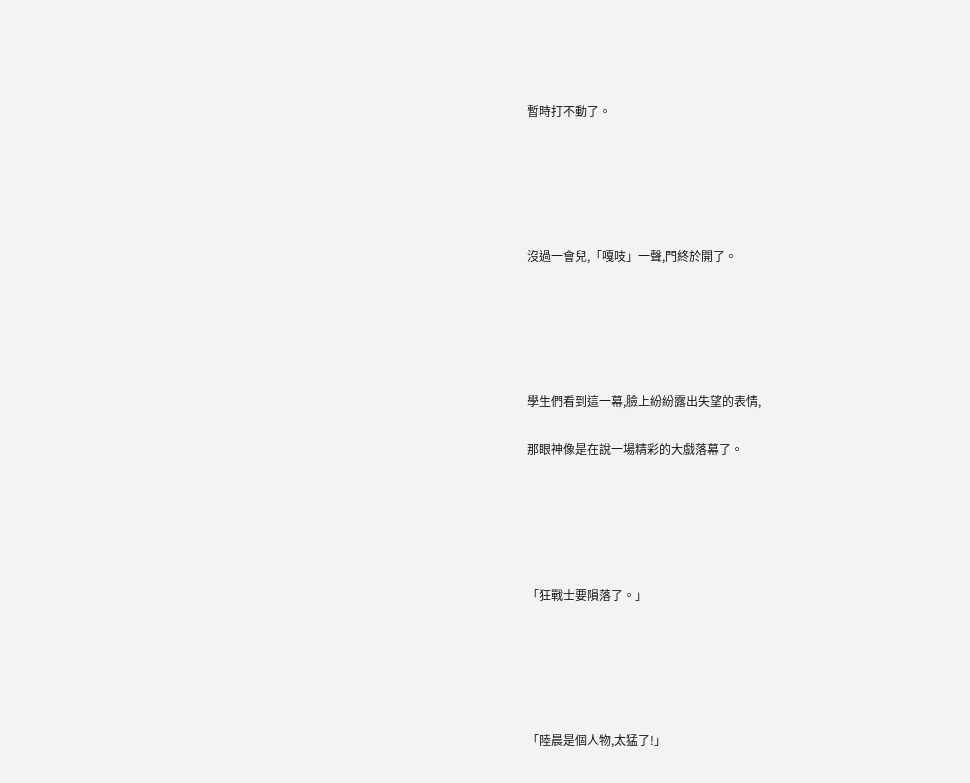暫時打不動了。





沒過一會兒,「嘎吱」一聲,門終於開了。





學生們看到這一幕,臉上紛紛露出失望的表情,

那眼神像是在說一場精彩的大戲落幕了。





「狂戰士要隕落了。」





「陸晨是個人物,太猛了!」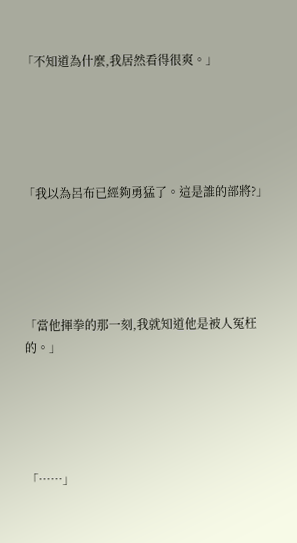「不知道為什麼,我居然看得很爽。」





「我以為呂布已經夠勇猛了。這是誰的部將?」





「當他揮拳的那一刻,我就知道他是被人冤枉的。」





「……」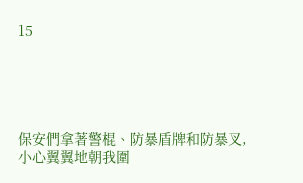15





保安們拿著警棍、防暴盾牌和防暴叉,小心翼翼地朝我圍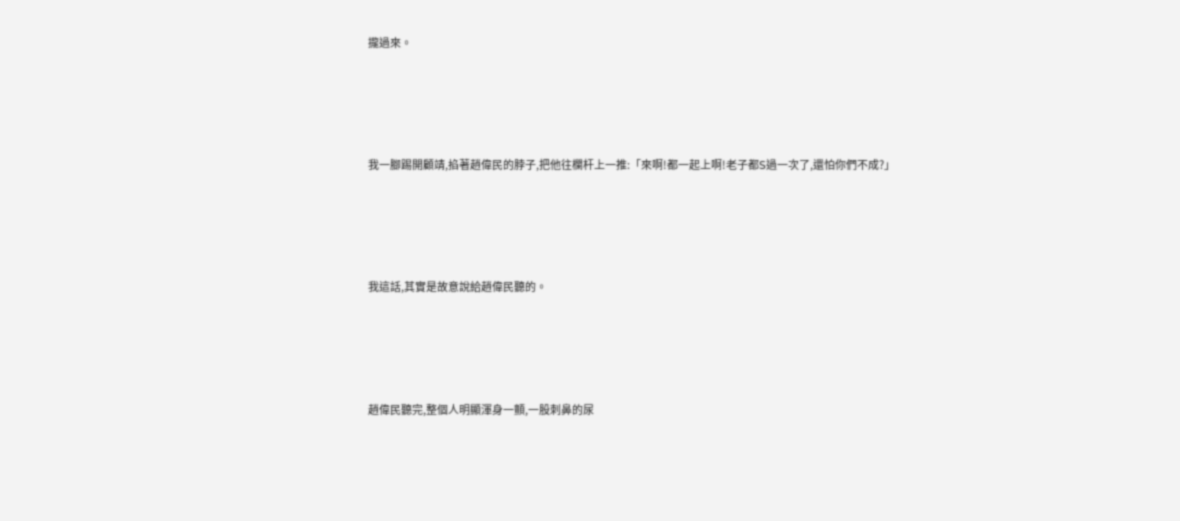攏過來。





我一腳踢開顧靖,掐著趙偉民的脖子,把他往欄杆上一推:「來啊!都一起上啊!老子都S過一次了,還怕你們不成?」





我這話,其實是故意說給趙偉民聽的。





趙偉民聽完,整個人明顯渾身一顫,一股刺鼻的尿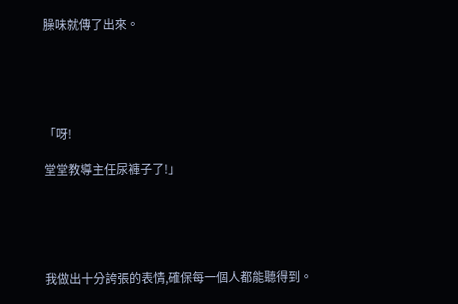臊味就傳了出來。





「呀!

堂堂教導主任尿褲子了!」





我做出十分誇張的表情,確保每一個人都能聽得到。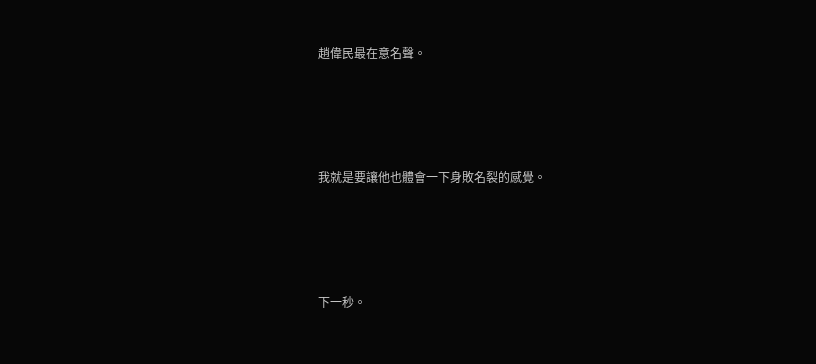趙偉民最在意名聲。





我就是要讓他也體會一下身敗名裂的感覺。





下一秒。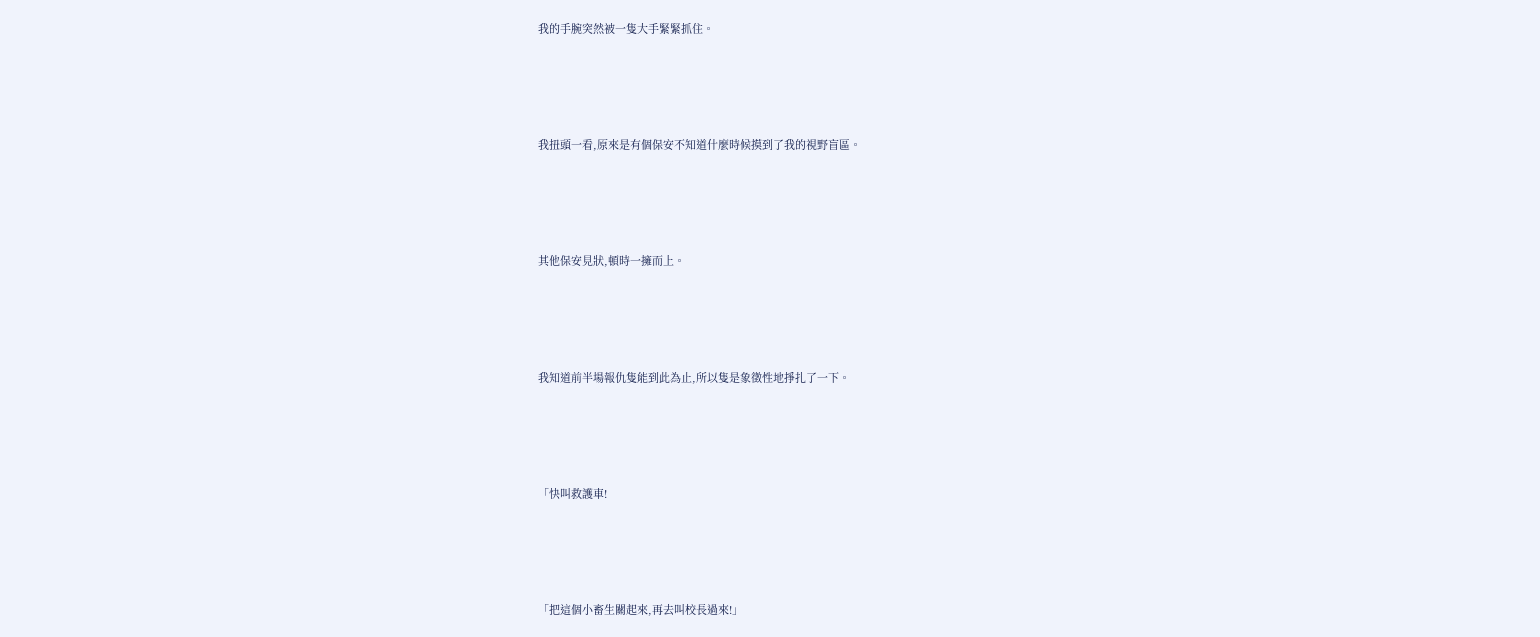我的手腕突然被一隻大手緊緊抓住。





我扭頭一看,原來是有個保安不知道什麼時候摸到了我的視野盲區。





其他保安見狀,頓時一擁而上。





我知道前半場報仇隻能到此為止,所以隻是象徵性地掙扎了一下。





「快叫救護車!





「把這個小畜生關起來,再去叫校長過來!」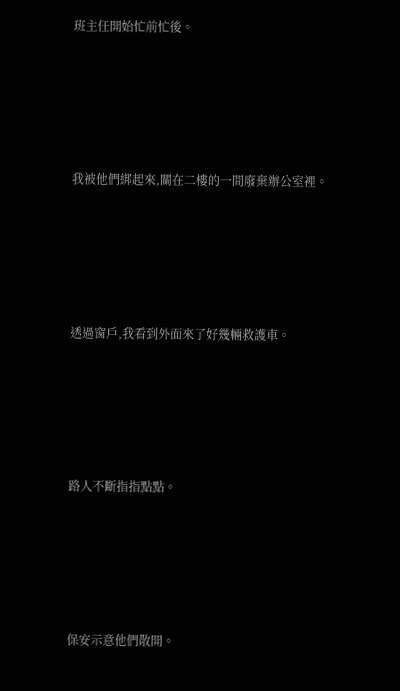班主任開始忙前忙後。





我被他們綁起來,關在二樓的一間廢棄辦公室裡。





透過窗戶,我看到外面來了好幾輛救護車。





路人不斷指指點點。





保安示意他們散開。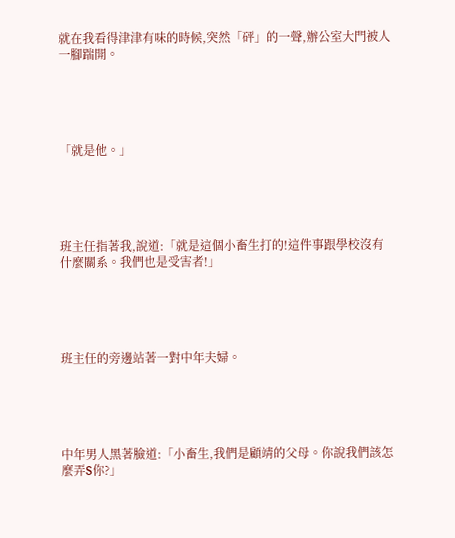就在我看得津津有味的時候,突然「砰」的一聲,辦公室大門被人一腳踹開。





「就是他。」





班主任指著我,說道:「就是這個小畜生打的!這件事跟學校沒有什麼關系。我們也是受害者!」





班主任的旁邊站著一對中年夫婦。





中年男人黑著臉道:「小畜生,我們是顧靖的父母。你說我們該怎麼弄S你?」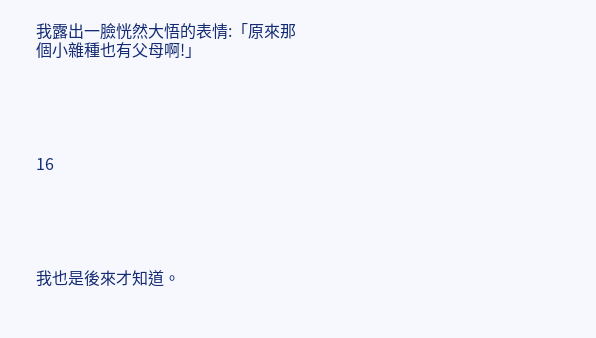我露出一臉恍然大悟的表情:「原來那個小雜種也有父母啊!」





16





我也是後來才知道。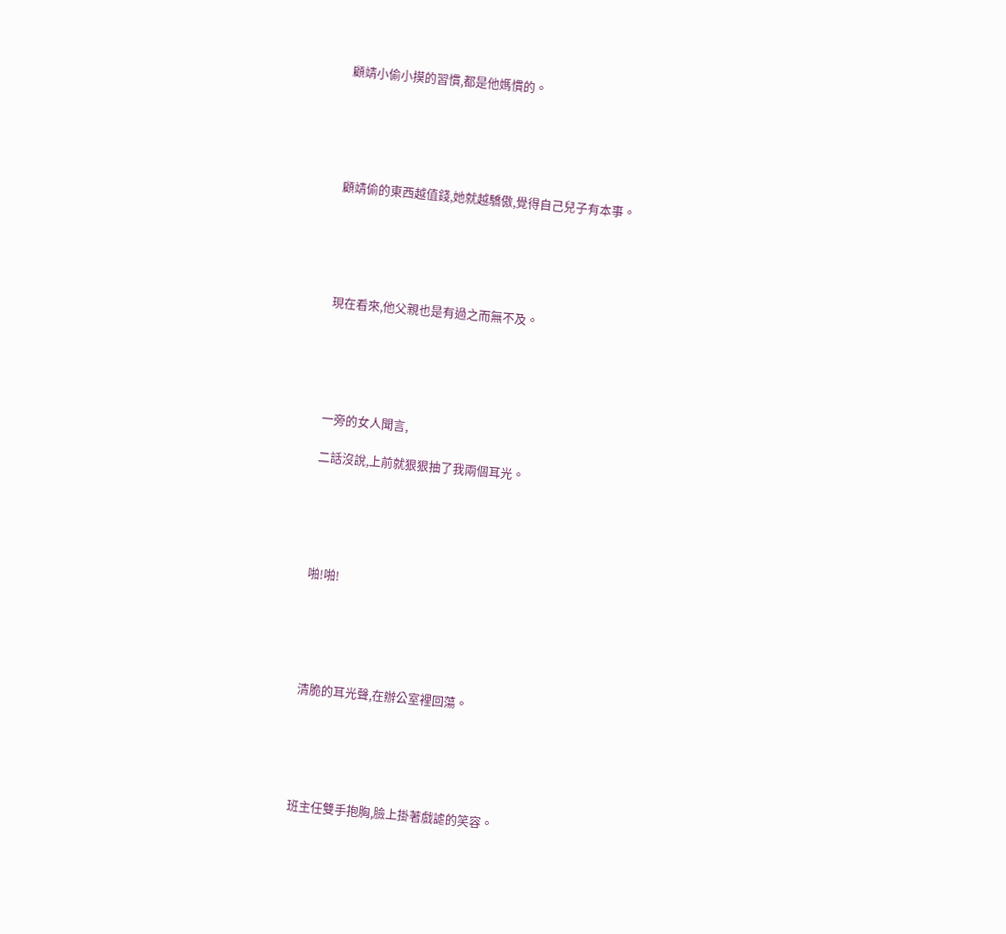顧靖小偷小摸的習慣,都是他媽慣的。





顧靖偷的東西越值錢,她就越驕傲,覺得自己兒子有本事。





現在看來,他父親也是有過之而無不及。





一旁的女人聞言,

二話沒說,上前就狠狠抽了我兩個耳光。





啪!啪!





清脆的耳光聲,在辦公室裡回蕩。





班主任雙手抱胸,臉上掛著戲謔的笑容。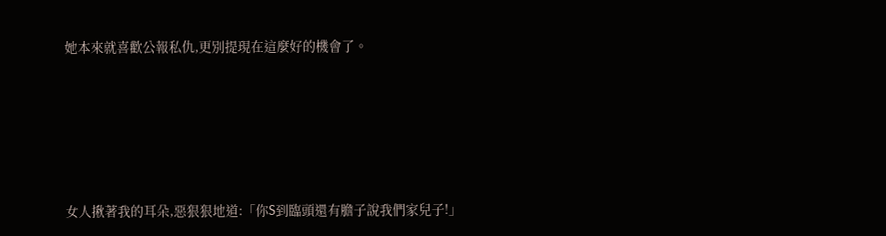她本來就喜歡公報私仇,更別提現在這麼好的機會了。





女人揪著我的耳朵,惡狠狠地道:「你S到臨頭還有膽子說我們家兒子!」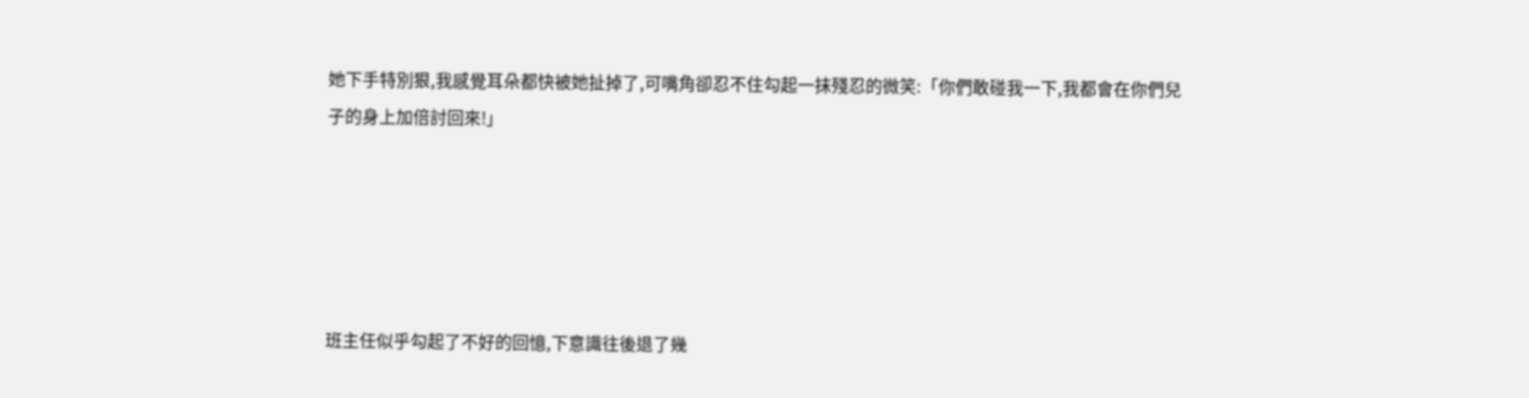她下手特別狠,我感覺耳朵都快被她扯掉了,可嘴角卻忍不住勾起一抹殘忍的微笑:「你們敢碰我一下,我都會在你們兒子的身上加倍討回來!」





班主任似乎勾起了不好的回憶,下意識往後退了幾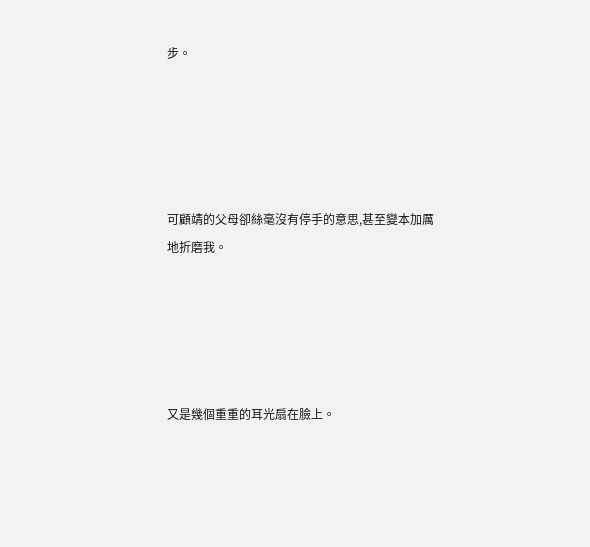步。





可顧靖的父母卻絲毫沒有停手的意思,甚至變本加厲地折磨我。





又是幾個重重的耳光扇在臉上。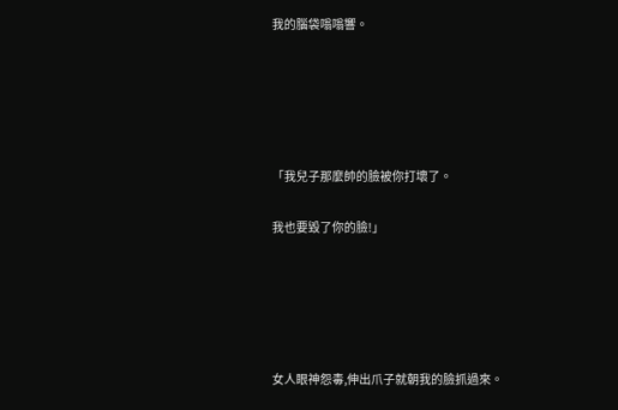我的腦袋嗡嗡響。





「我兒子那麼帥的臉被你打壞了。

我也要毀了你的臉!」





女人眼神怨毒,伸出爪子就朝我的臉抓過來。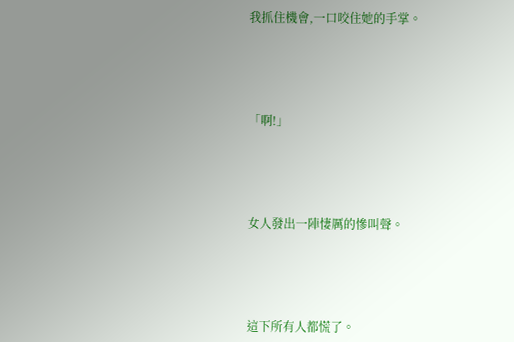我抓住機會,一口咬住她的手掌。





「啊!」





女人發出一陣悽厲的慘叫聲。





這下所有人都慌了。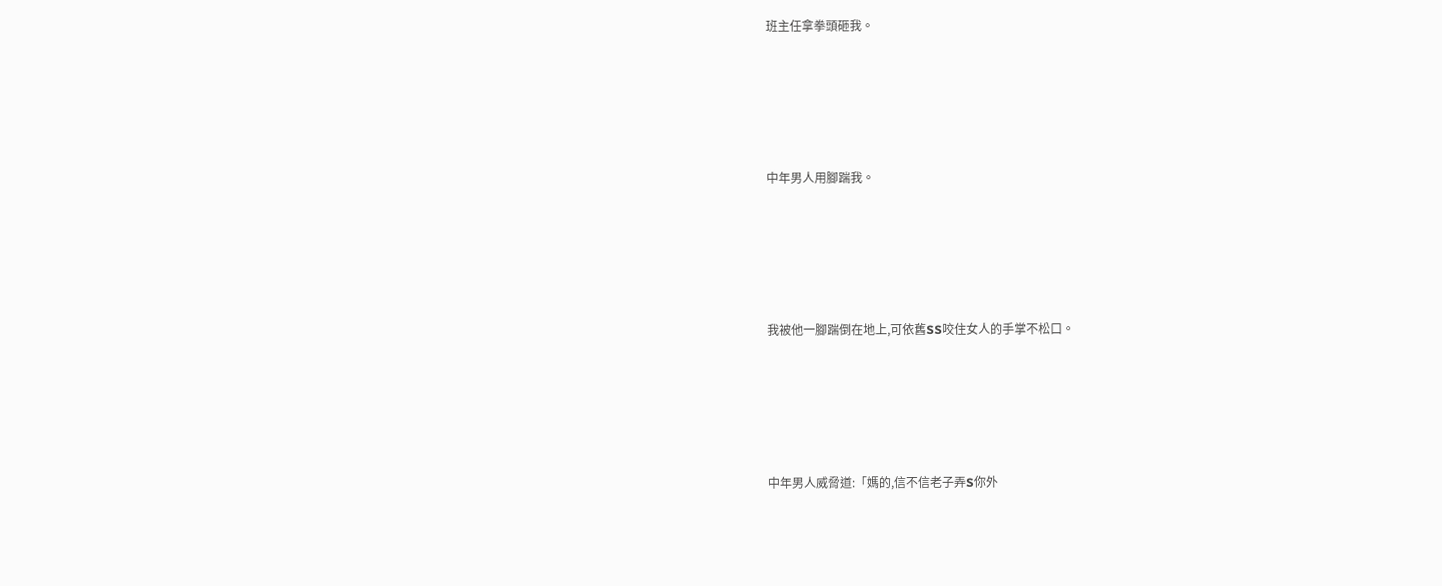班主任拿拳頭砸我。





中年男人用腳踹我。





我被他一腳踹倒在地上,可依舊SS咬住女人的手掌不松口。





中年男人威脅道:「媽的,信不信老子弄S你外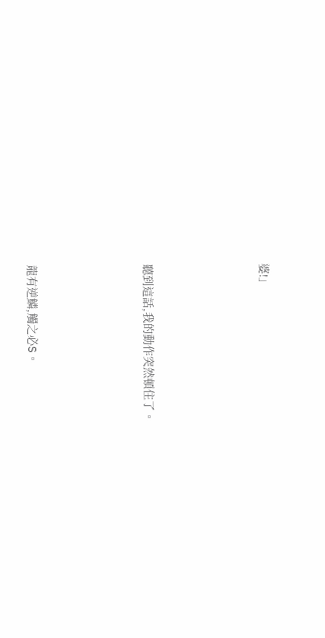婆!」





聽到這話,我的動作突然頓住了。





龍有逆鱗,觸之必S。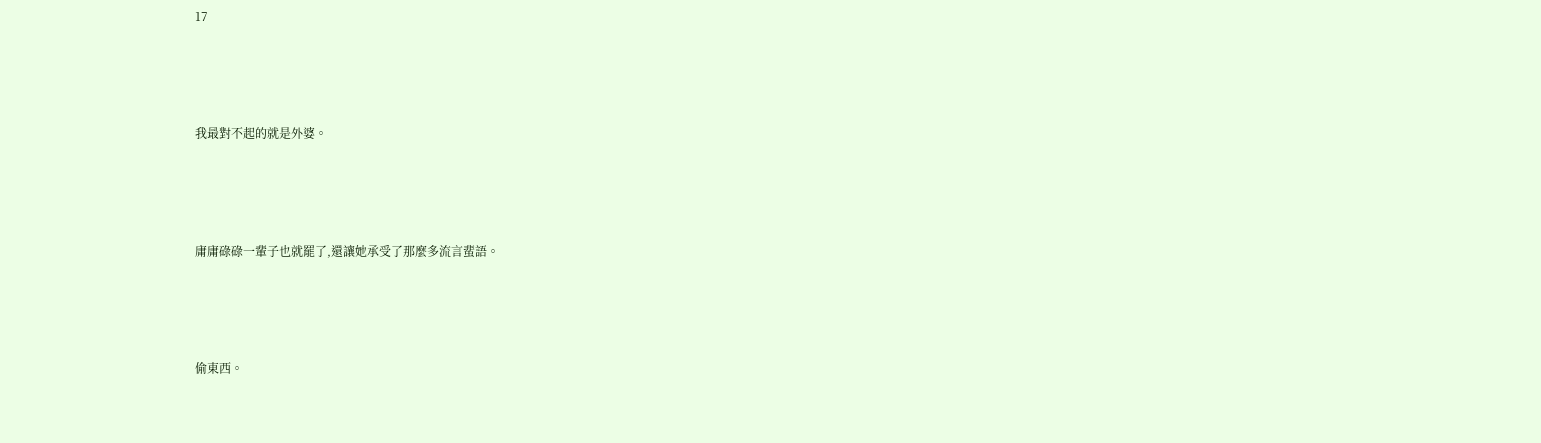17





我最對不起的就是外婆。





庸庸碌碌一輩子也就罷了,還讓她承受了那麼多流言蜚語。





偷東西。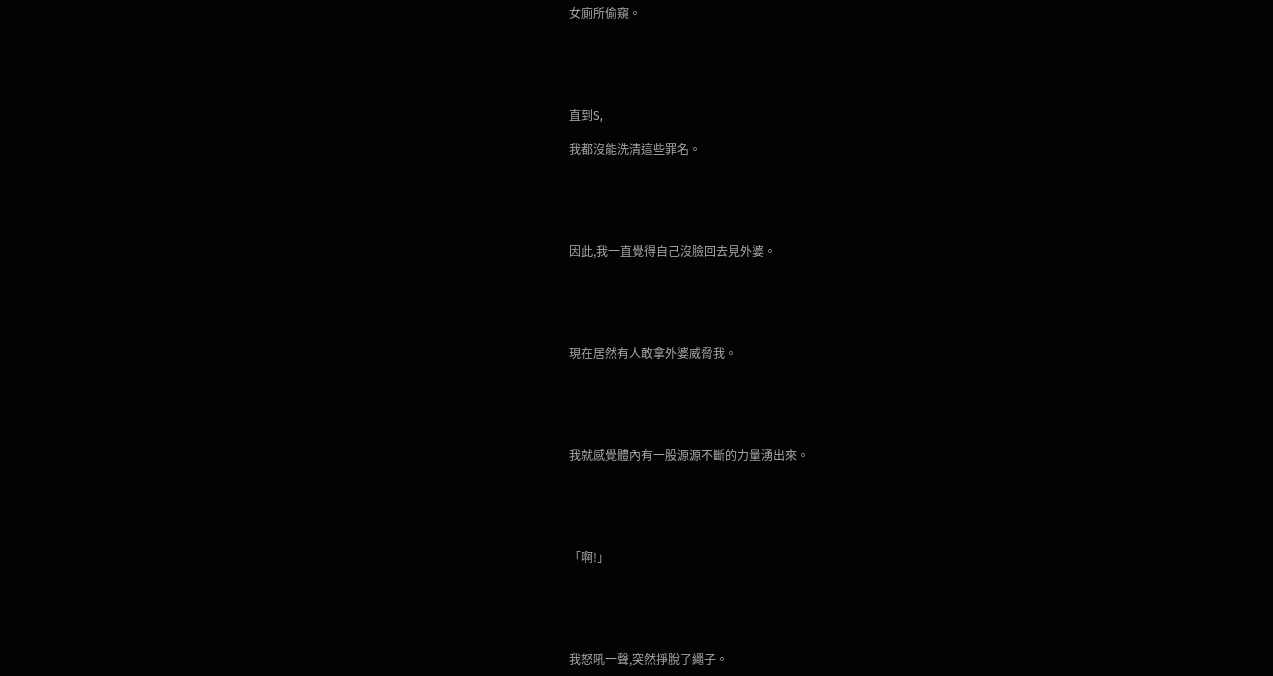女廁所偷窺。





直到S,

我都沒能洗清這些罪名。





因此,我一直覺得自己沒臉回去見外婆。





現在居然有人敢拿外婆威脅我。





我就感覺體內有一股源源不斷的力量湧出來。





「啊!」





我怒吼一聲,突然掙脫了繩子。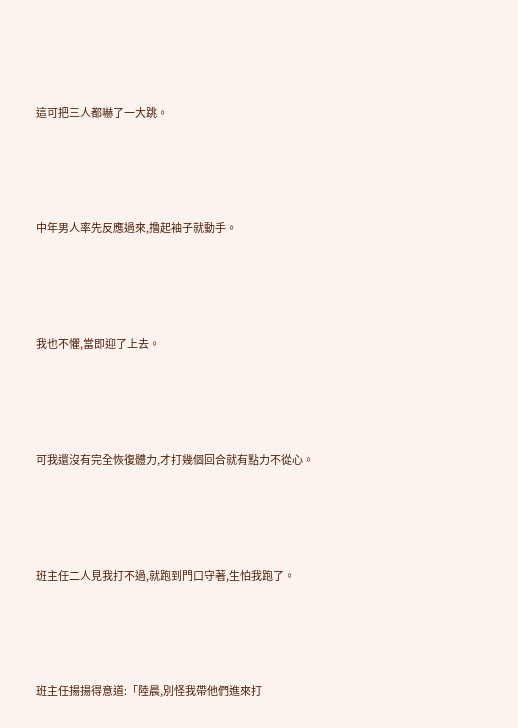這可把三人都嚇了一大跳。





中年男人率先反應過來,撸起袖子就動手。





我也不懼,當即迎了上去。





可我還沒有完全恢復體力,才打幾個回合就有點力不從心。





班主任二人見我打不過,就跑到門口守著,生怕我跑了。





班主任揚揚得意道:「陸晨,別怪我帶他們進來打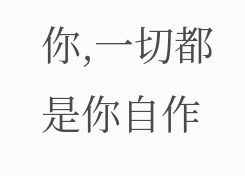你,一切都是你自作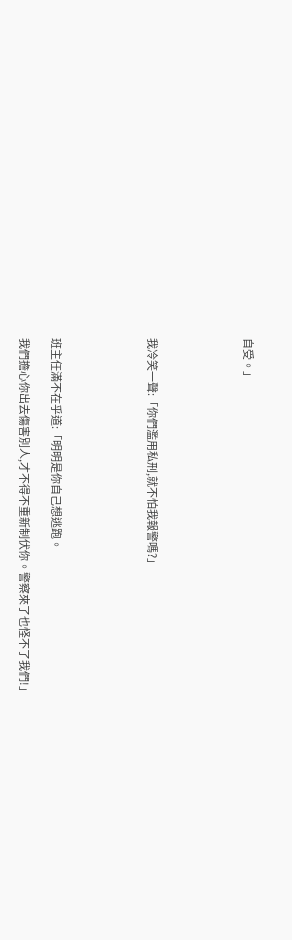自受。」





我冷笑一聲:「你們濫用私刑,就不怕我報警嗎?」





班主任滿不在乎道:「明明是你自己想逃跑。

我們擔心你出去傷害別人,才不得不重新制伏你。警察來了也怪不了我們!」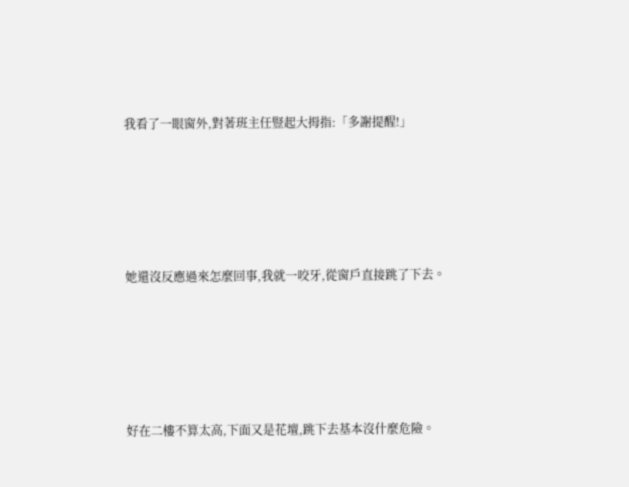我看了一眼窗外,對著班主任豎起大拇指:「多謝提醒!」





她還沒反應過來怎麼回事,我就一咬牙,從窗戶直接跳了下去。





好在二樓不算太高,下面又是花壇,跳下去基本沒什麼危險。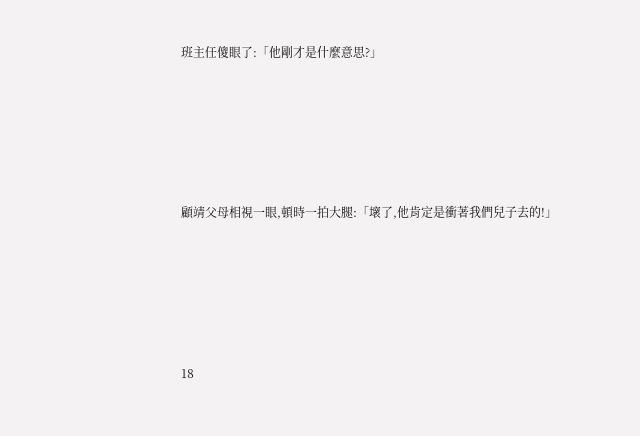班主任傻眼了:「他剛才是什麼意思?」





顧靖父母相視一眼,頓時一拍大腿:「壞了,他肯定是衝著我們兒子去的!」





18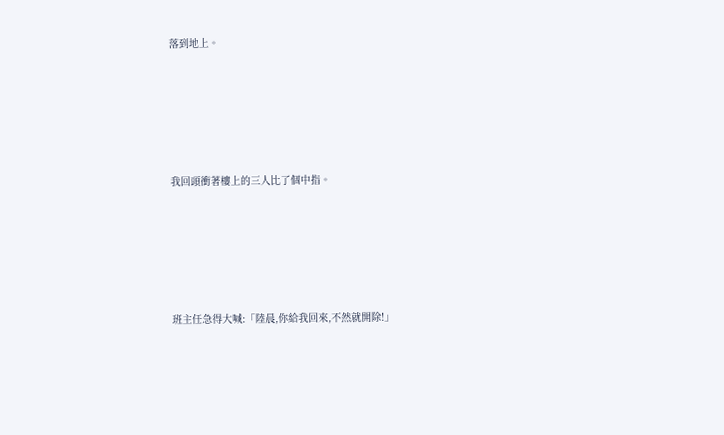落到地上。





我回頭衝著樓上的三人比了個中指。





班主任急得大喊:「陸晨,你給我回來,不然就開除!」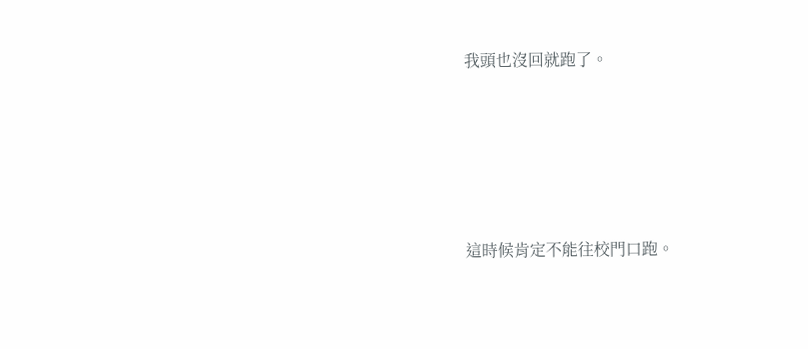我頭也沒回就跑了。





這時候肯定不能往校門口跑。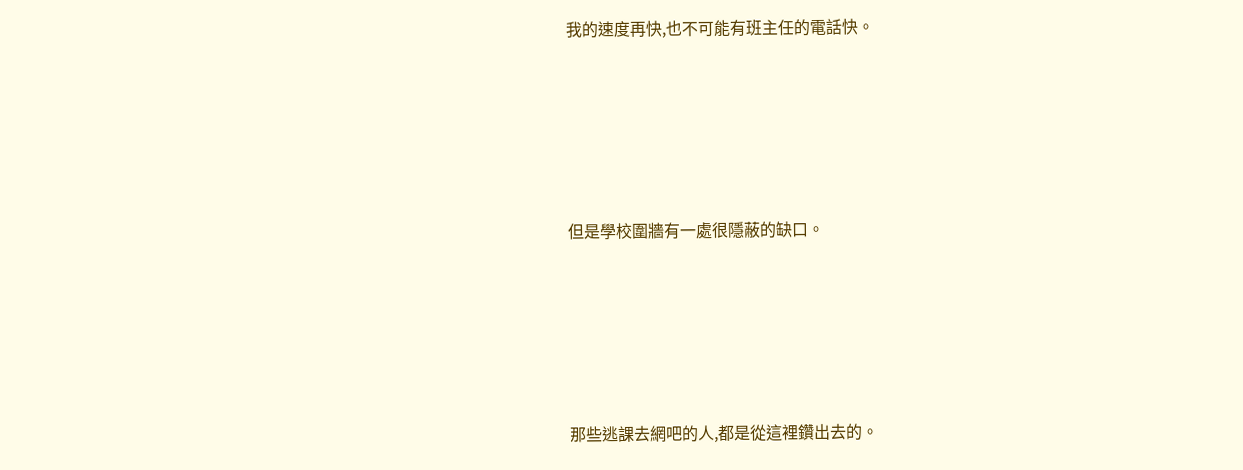我的速度再快,也不可能有班主任的電話快。





但是學校圍牆有一處很隱蔽的缺口。





那些逃課去網吧的人,都是從這裡鑽出去的。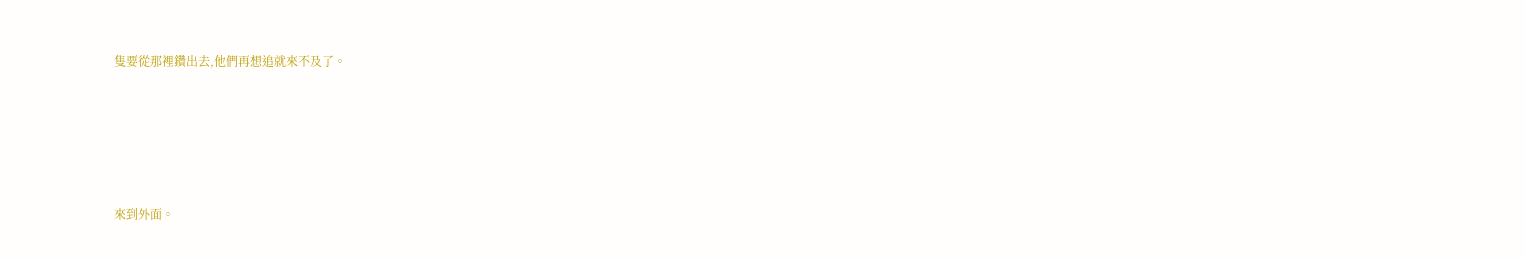隻要從那裡鑽出去,他們再想追就來不及了。





來到外面。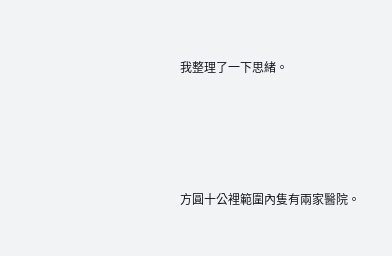我整理了一下思緒。





方圓十公裡範圍內隻有兩家醫院。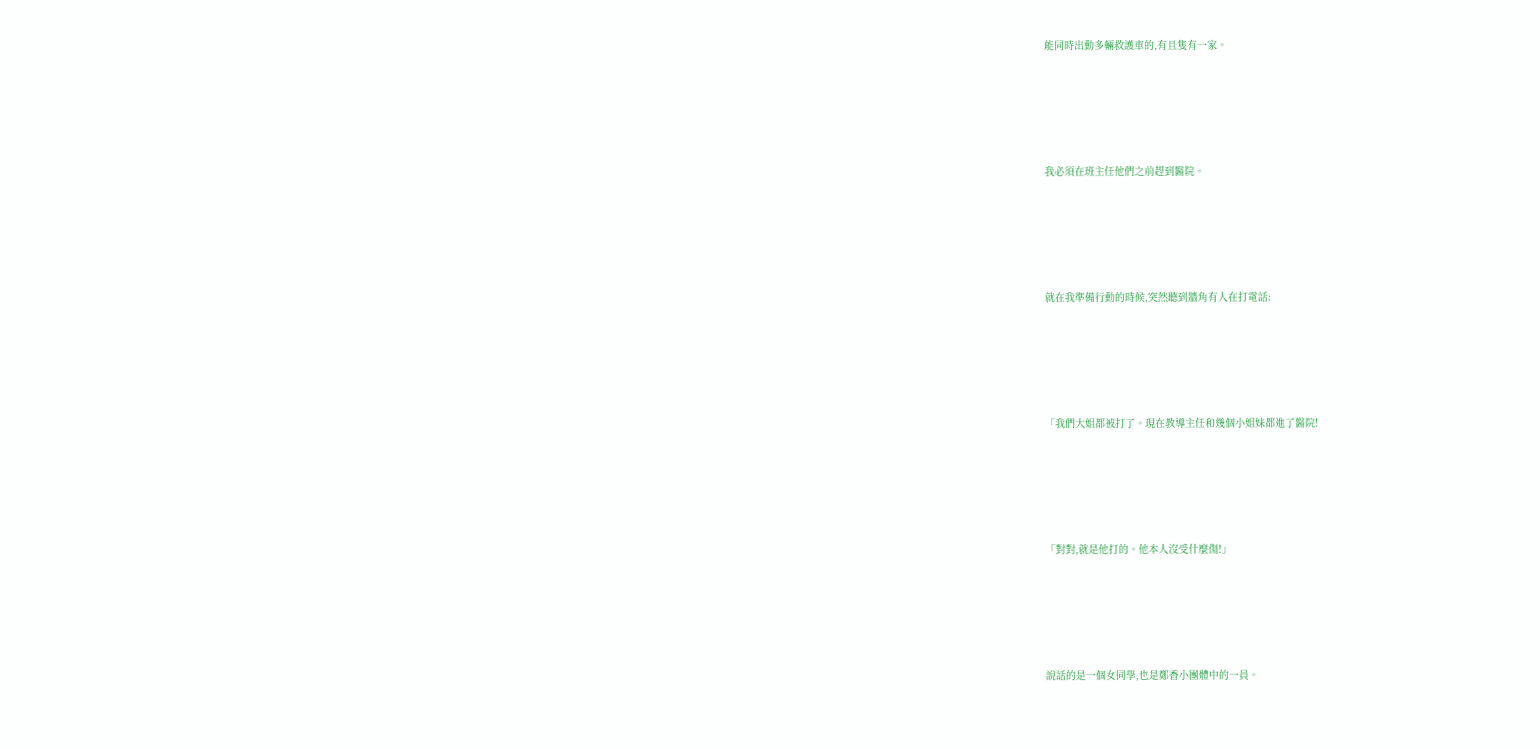能同時出動多輛救護車的,有且隻有一家。





我必須在班主任他們之前趕到醫院。





就在我準備行動的時候,突然聽到牆角有人在打電話:





「我們大姐都被打了。現在教導主任和幾個小姐妹都進了醫院!





「對對,就是他打的。他本人沒受什麼傷!」





說話的是一個女同學,也是鄭香小團體中的一員。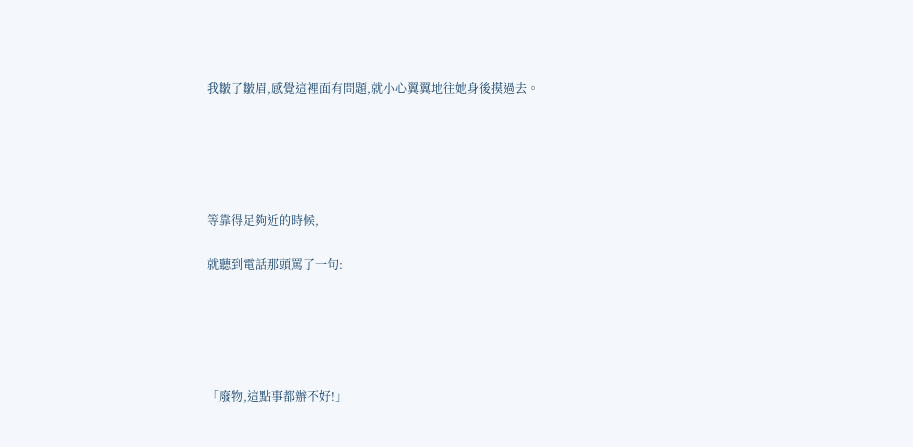我皺了皺眉,感覺這裡面有問題,就小心翼翼地往她身後摸過去。





等靠得足夠近的時候,

就聽到電話那頭罵了一句:





「廢物,這點事都辦不好!」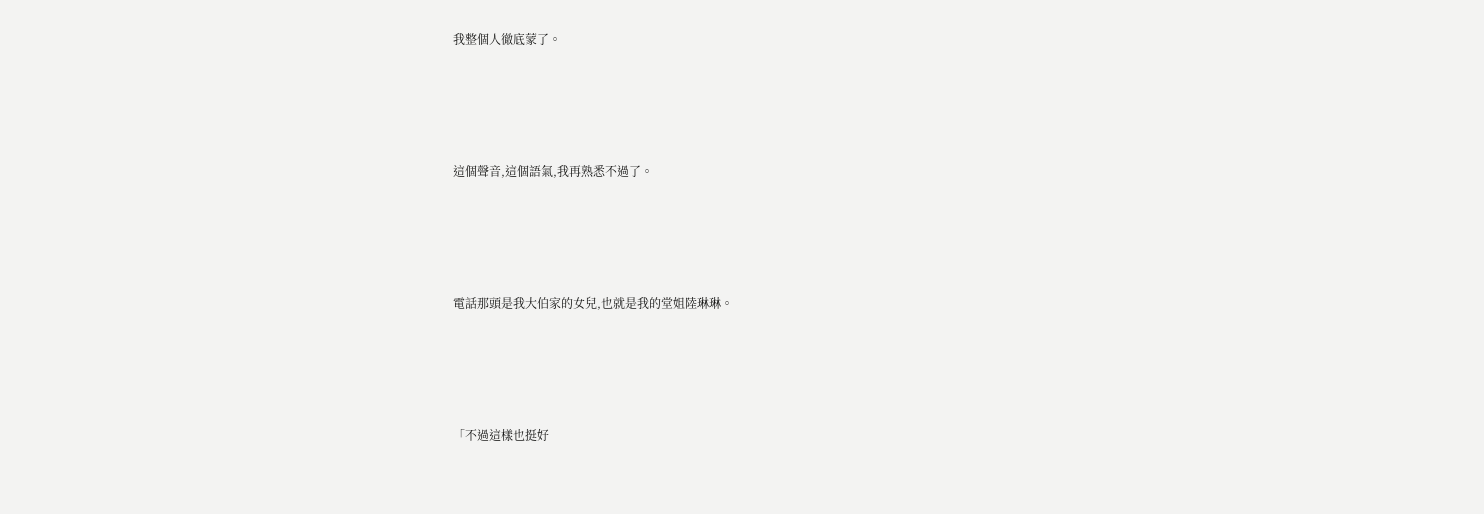我整個人徹底蒙了。





這個聲音,這個語氣,我再熟悉不過了。





電話那頭是我大伯家的女兒,也就是我的堂姐陸琳琳。





「不過這樣也挺好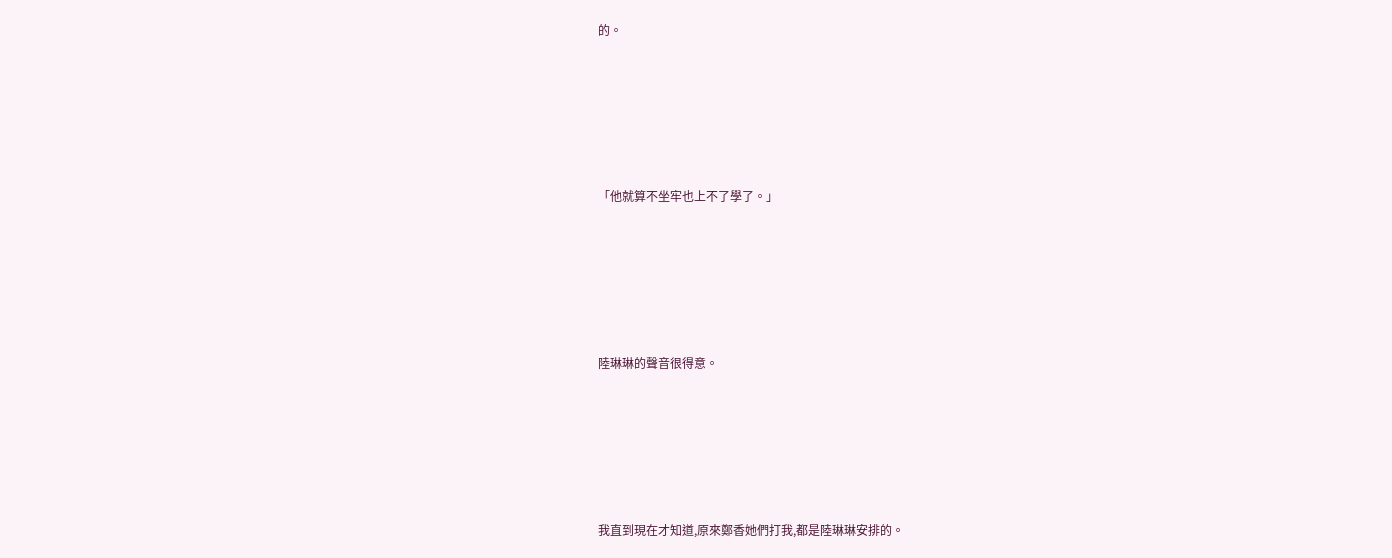的。





「他就算不坐牢也上不了學了。」





陸琳琳的聲音很得意。





我直到現在才知道,原來鄭香她們打我,都是陸琳琳安排的。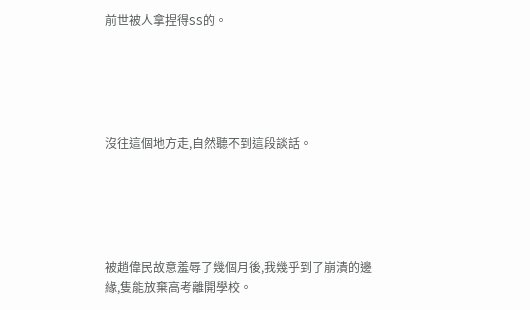前世被人拿捏得SS的。





沒往這個地方走,自然聽不到這段談話。





被趙偉民故意羞辱了幾個月後,我幾乎到了崩潰的邊緣,隻能放棄高考離開學校。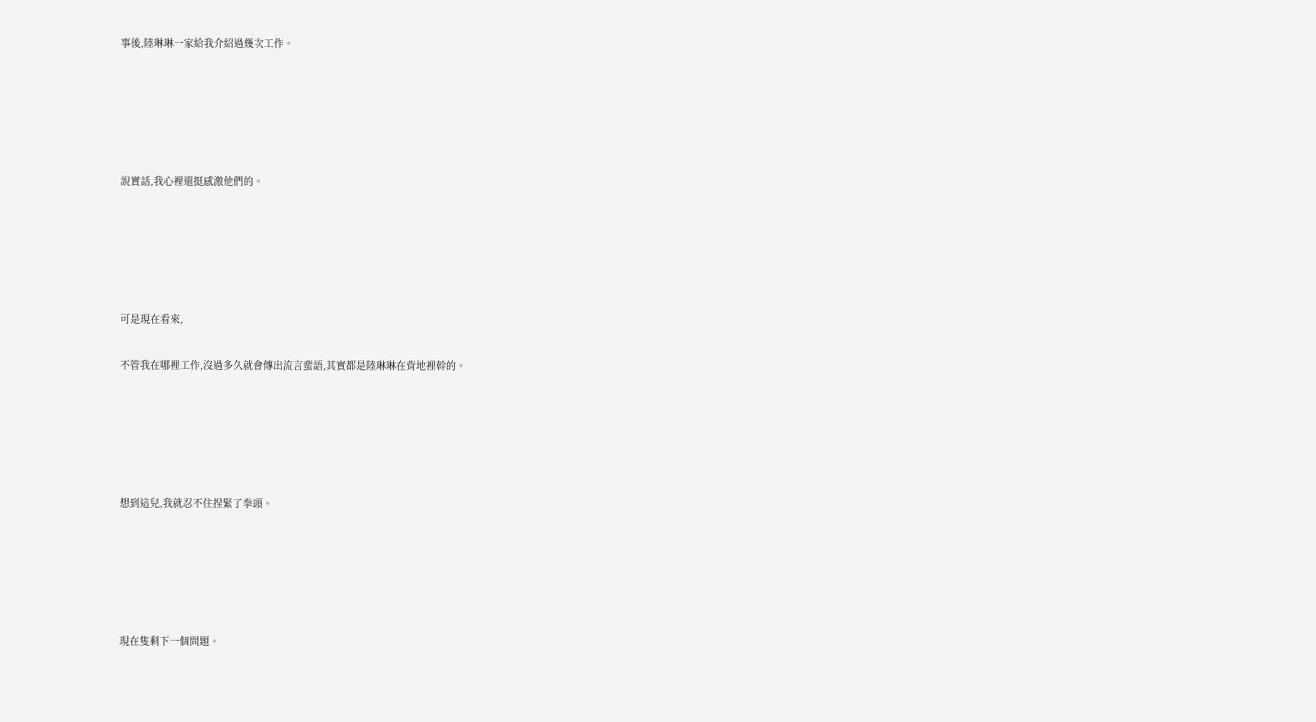事後,陸琳琳一家給我介紹過幾次工作。





說實話,我心裡還挺感激他們的。





可是現在看來,

不管我在哪裡工作,沒過多久就會傳出流言蜚語,其實都是陸琳琳在背地裡幹的。





想到這兒,我就忍不住捏緊了拳頭。





現在隻剩下一個問題。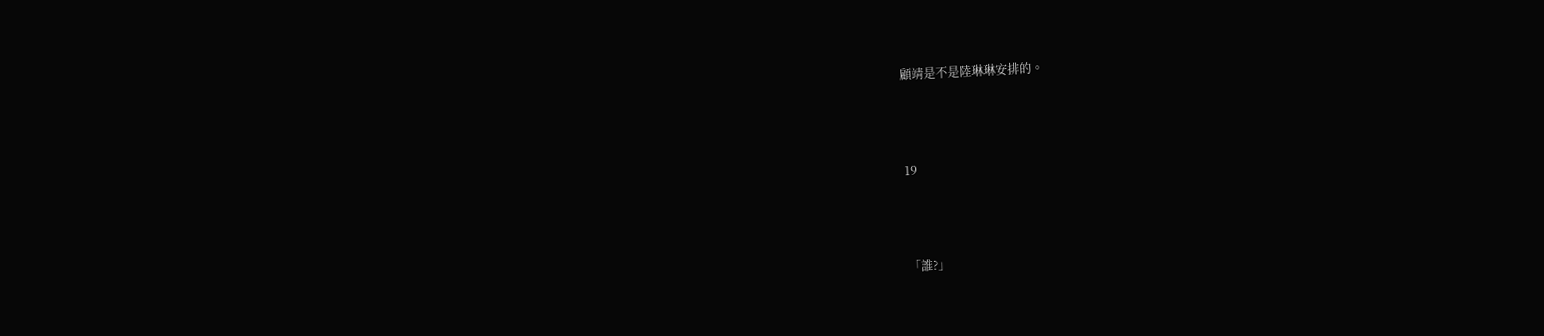顧靖是不是陸琳琳安排的。





19





「誰?」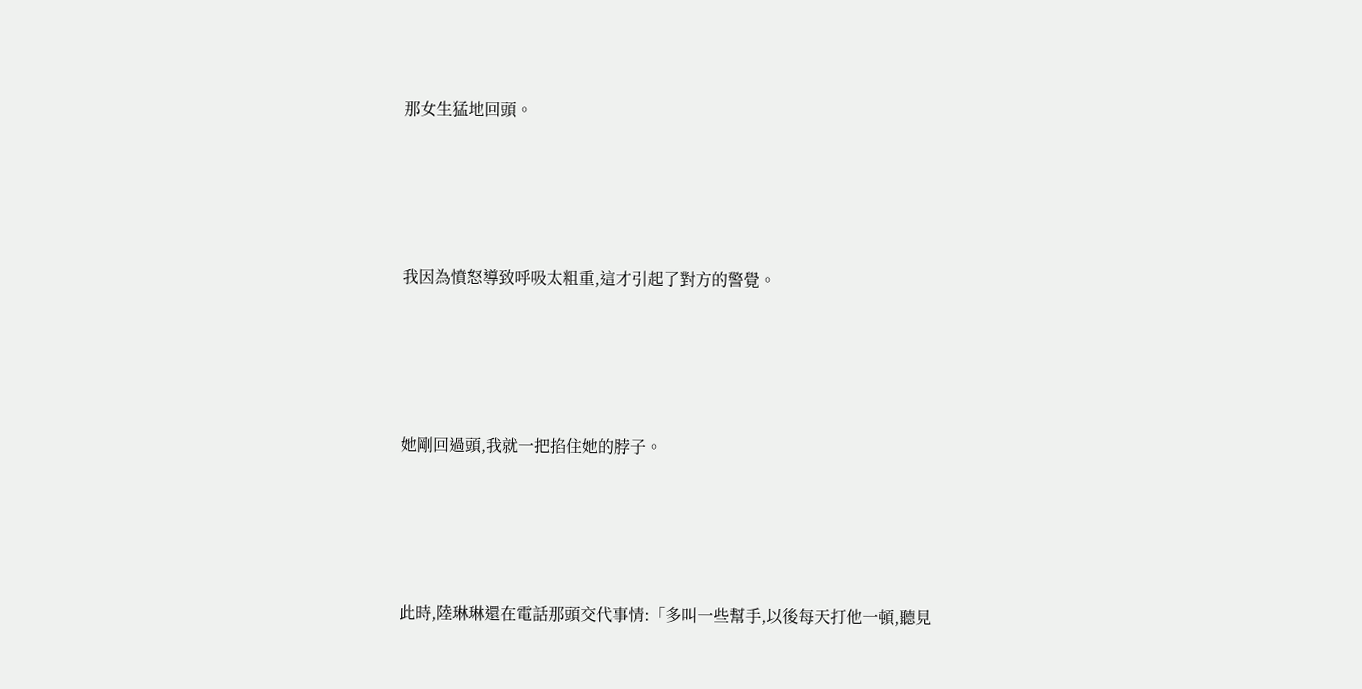那女生猛地回頭。





我因為憤怒導致呼吸太粗重,這才引起了對方的警覺。





她剛回過頭,我就一把掐住她的脖子。





此時,陸琳琳還在電話那頭交代事情:「多叫一些幫手,以後每天打他一頓,聽見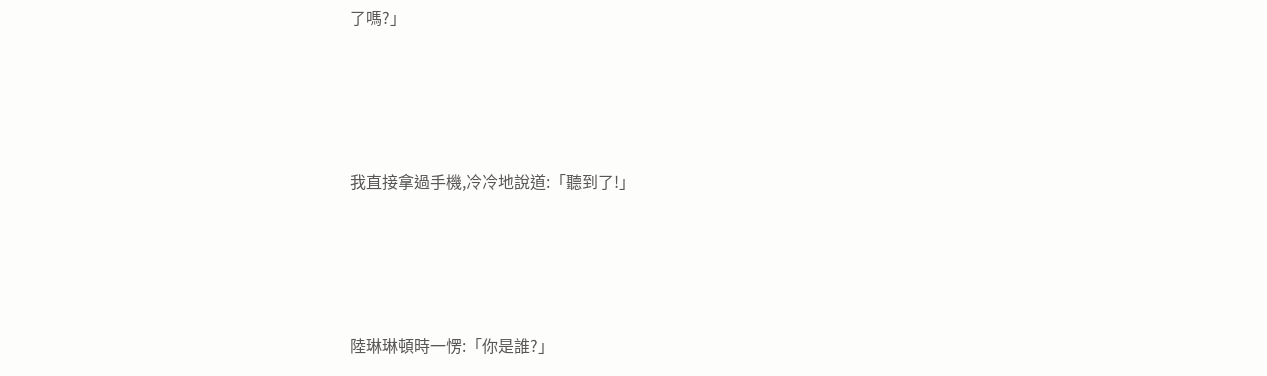了嗎?」





我直接拿過手機,冷冷地說道:「聽到了!」





陸琳琳頓時一愣:「你是誰?」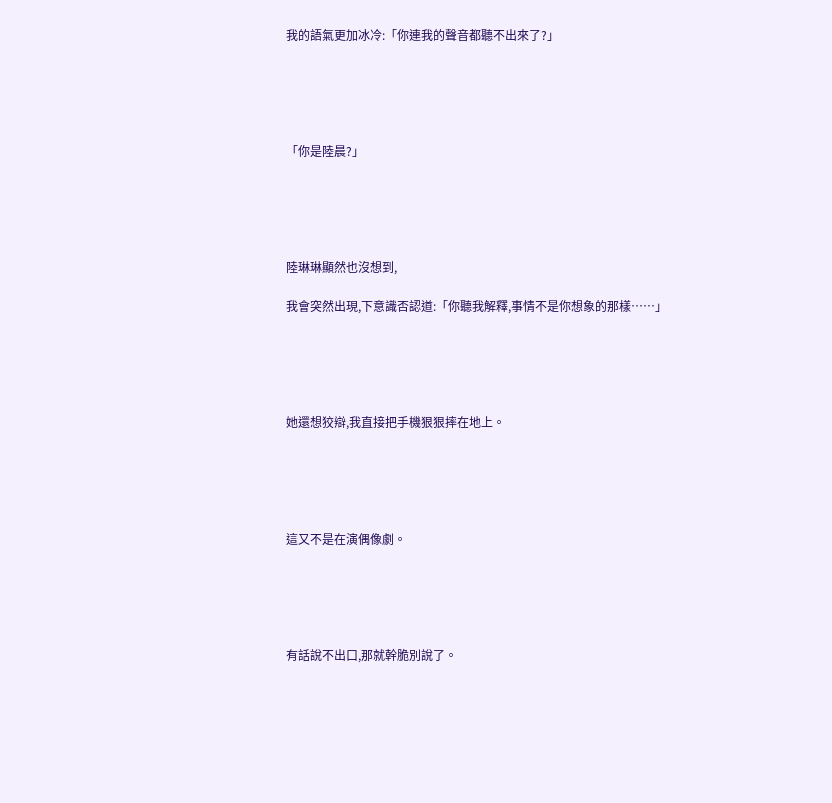我的語氣更加冰冷:「你連我的聲音都聽不出來了?」





「你是陸晨?」





陸琳琳顯然也沒想到,

我會突然出現,下意識否認道:「你聽我解釋,事情不是你想象的那樣……」





她還想狡辯,我直接把手機狠狠摔在地上。





這又不是在演偶像劇。





有話說不出口,那就幹脆別說了。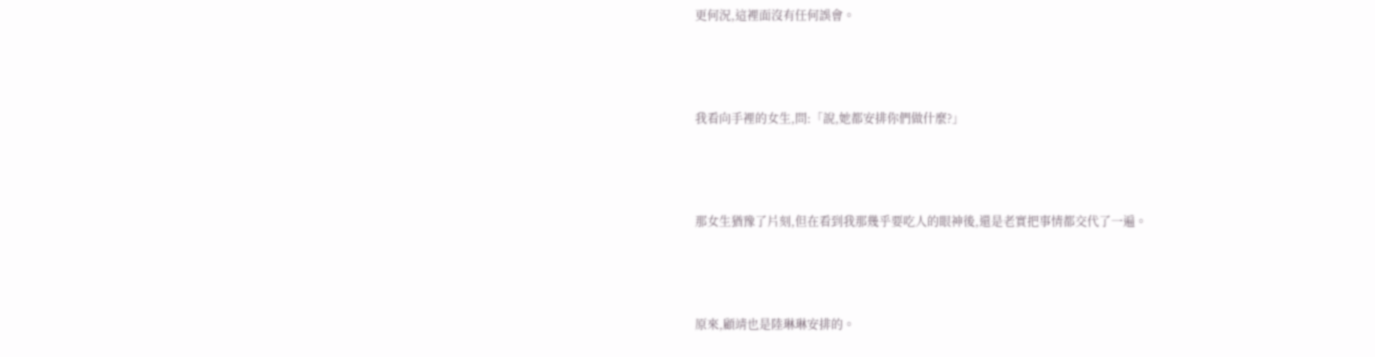更何況,這裡面沒有任何誤會。





我看向手裡的女生,問:「說,她都安排你們做什麼?」





那女生猶豫了片刻,但在看到我那幾乎要吃人的眼神後,還是老實把事情都交代了一遍。





原來,顧靖也是陸琳琳安排的。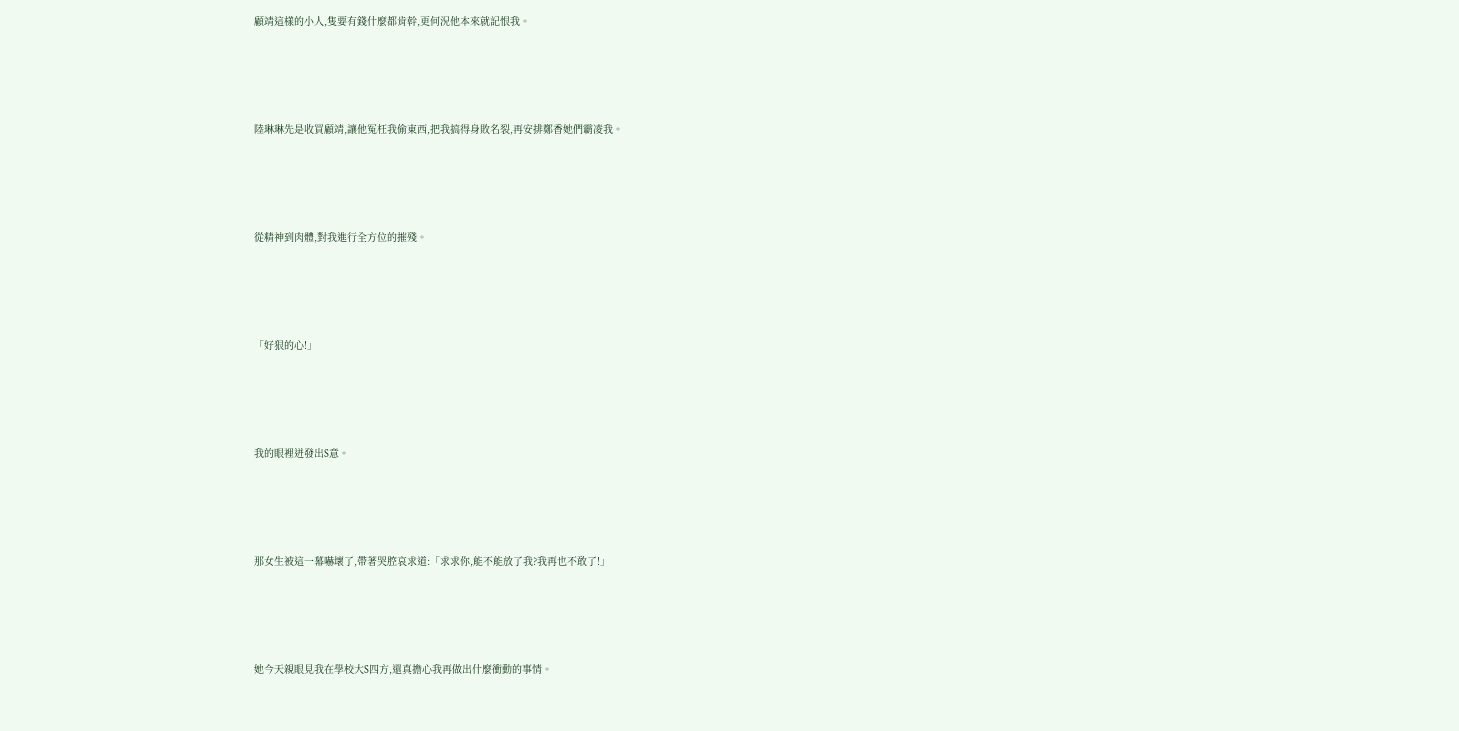顧靖這樣的小人,隻要有錢什麼都肯幹,更何況他本來就記恨我。





陸琳琳先是收買顧靖,讓他冤枉我偷東西,把我搞得身敗名裂,再安排鄭香她們霸凌我。





從精神到肉體,對我進行全方位的摧殘。





「好狠的心!」





我的眼裡迸發出S意。





那女生被這一幕嚇壞了,帶著哭腔哀求道:「求求你,能不能放了我?我再也不敢了!」





她今天親眼見我在學校大S四方,還真擔心我再做出什麼衝動的事情。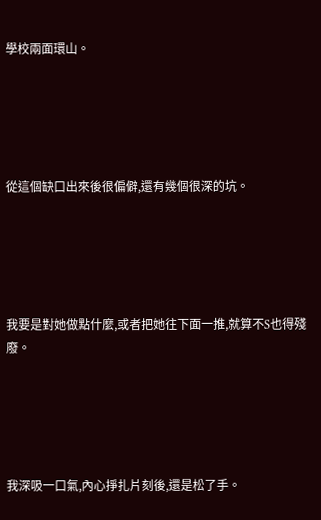學校兩面環山。





從這個缺口出來後很偏僻,還有幾個很深的坑。





我要是對她做點什麼,或者把她往下面一推,就算不S也得殘廢。





我深吸一口氣,內心掙扎片刻後,還是松了手。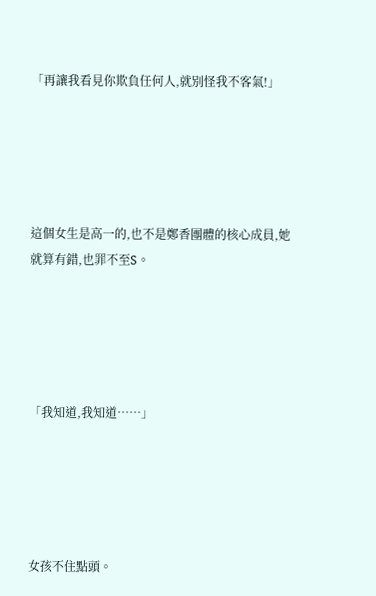「再讓我看見你欺負任何人,就別怪我不客氣!」





這個女生是高一的,也不是鄭香團體的核心成員,她就算有錯,也罪不至S。





「我知道,我知道……」





女孩不住點頭。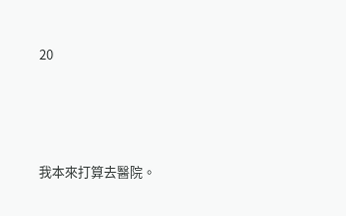20





我本來打算去醫院。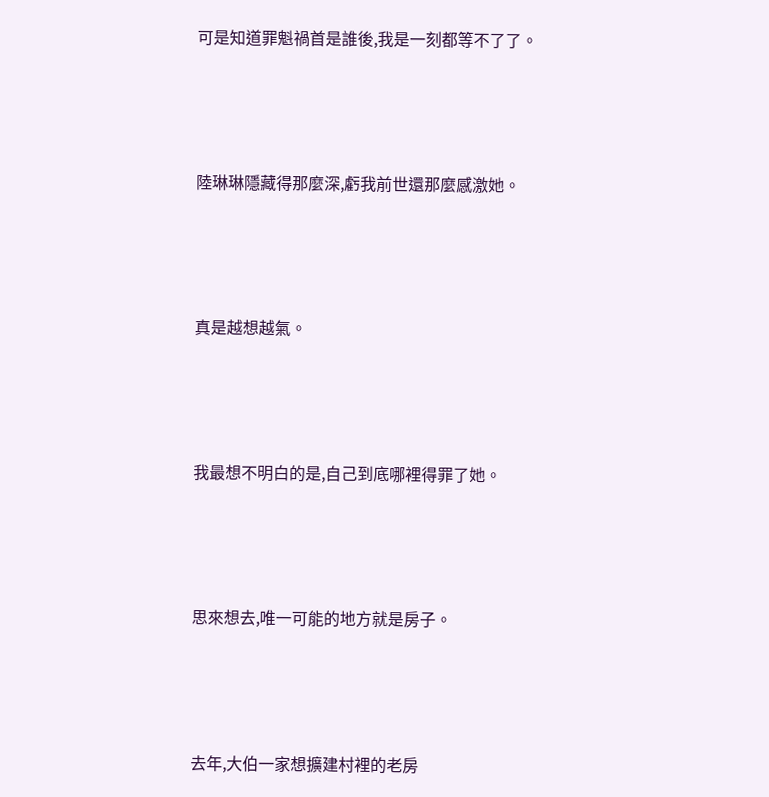可是知道罪魁禍首是誰後,我是一刻都等不了了。





陸琳琳隱藏得那麼深,虧我前世還那麼感激她。





真是越想越氣。





我最想不明白的是,自己到底哪裡得罪了她。





思來想去,唯一可能的地方就是房子。





去年,大伯一家想擴建村裡的老房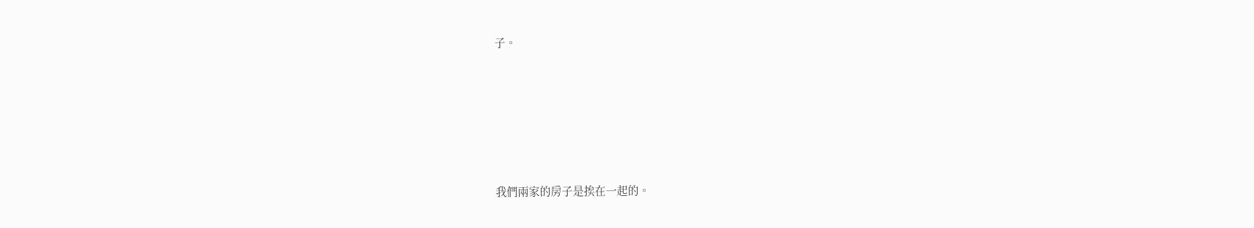子。





我們兩家的房子是挨在一起的。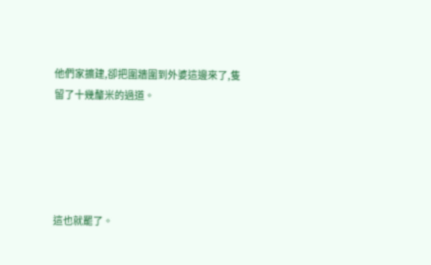他們家擴建,卻把圍牆圍到外婆這邊來了,隻留了十幾釐米的過道。





這也就罷了。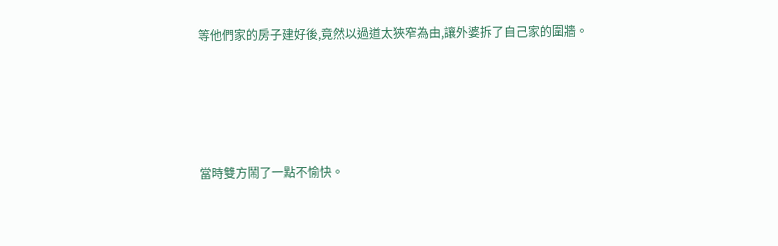等他們家的房子建好後,竟然以過道太狹窄為由,讓外婆拆了自己家的圍牆。





當時雙方鬧了一點不愉快。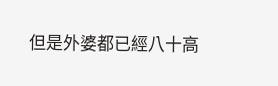但是外婆都已經八十高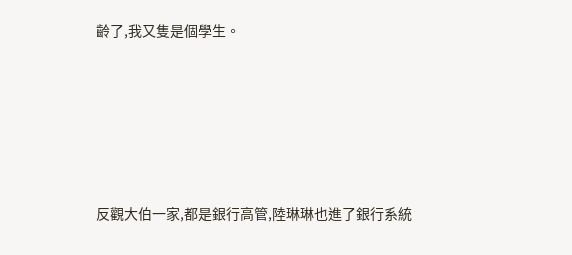齡了,我又隻是個學生。





反觀大伯一家,都是銀行高管,陸琳琳也進了銀行系統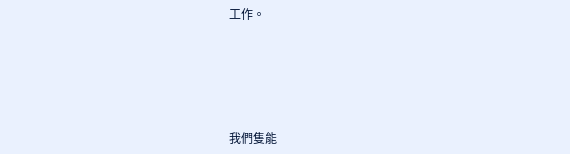工作。





我們隻能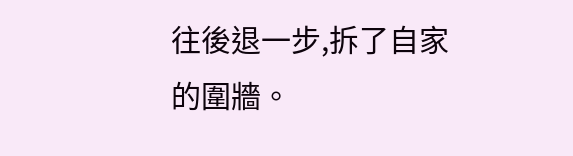往後退一步,拆了自家的圍牆。